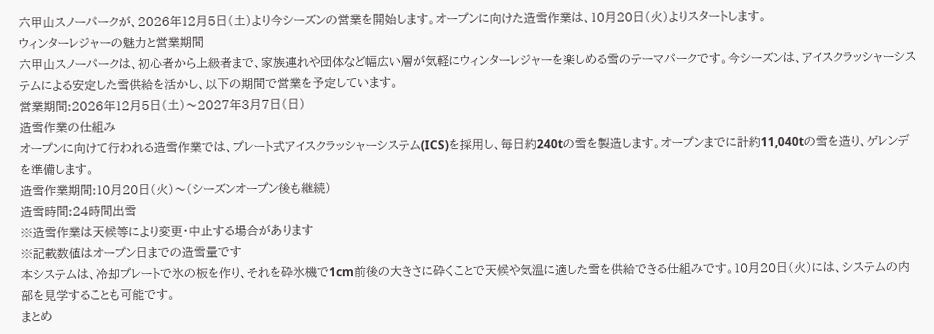六甲山スノーパークが、2026年12月5日(土)より今シーズンの営業を開始します。オープンに向けた造雪作業は、10月20日(火)よりスタートします。
ウィンターレジャーの魅力と営業期間
六甲山スノーパークは、初心者から上級者まで、家族連れや団体など幅広い層が気軽にウィンターレジャーを楽しめる雪のテーマパークです。今シーズンは、アイスクラッシャーシステムによる安定した雪供給を活かし、以下の期間で営業を予定しています。
営業期間:2026年12月5日(土)〜2027年3月7日(日)
造雪作業の仕組み
オープンに向けて行われる造雪作業では、プレート式アイスクラッシャーシステム(ICS)を採用し、毎日約240tの雪を製造します。オープンまでに計約11,040tの雪を造り、ゲレンデを準備します。
造雪作業期間:10月20日(火)〜(シーズンオープン後も継続)
造雪時間:24時間出雪
※造雪作業は天候等により変更・中止する場合があります
※記載数値はオープン日までの造雪量です
本システムは、冷却プレートで氷の板を作り、それを砕氷機で1cm前後の大きさに砕くことで天候や気温に適した雪を供給できる仕組みです。10月20日(火)には、システムの内部を見学することも可能です。
まとめ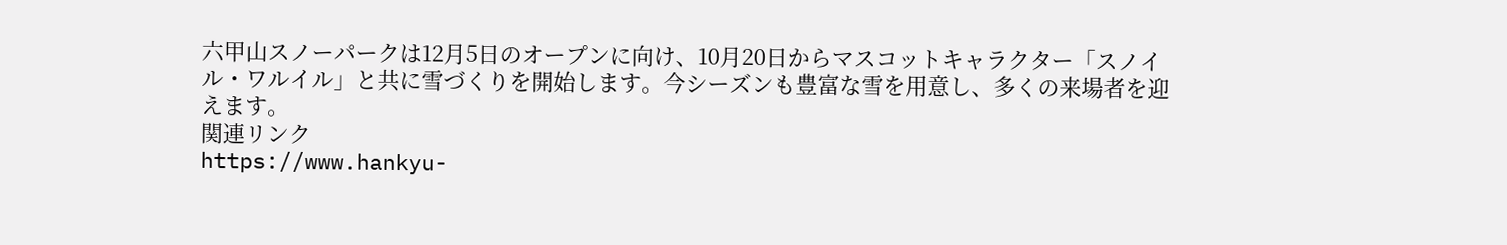六甲山スノーパークは12月5日のオープンに向け、10月20日からマスコットキャラクター「スノイル・ワルイル」と共に雪づくりを開始します。今シーズンも豊富な雪を用意し、多くの来場者を迎えます。
関連リンク
https://www.hankyu-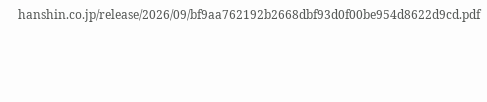hanshin.co.jp/release/2026/09/bf9aa762192b2668dbf93d0f00be954d8622d9cd.pdf